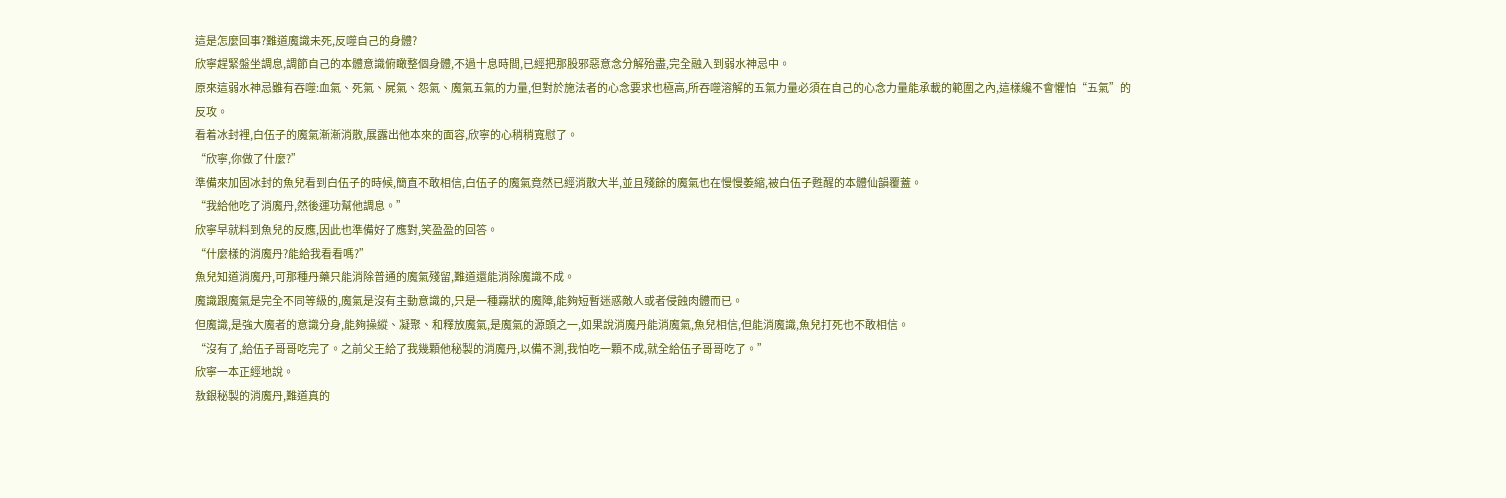這是怎麼回事?難道魔識未死,反噬自己的身體?
欣寧趕緊盤坐調息,調節自己的本體意識俯瞰整個身體,不過十息時間,已經把那股邪惡意念分解殆盡,完全融入到弱水神忌中。
原來這弱水神忌雖有吞噬:血氣、死氣、屍氣、怨氣、魔氣五氣的力量,但對於施法者的心念要求也極高,所吞噬溶解的五氣力量必須在自己的心念力量能承載的範圍之內,這樣纔不會懼怕“五氣”的反攻。
看着冰封裡,白伍子的魔氣漸漸消散,展露出他本來的面容,欣寧的心稍稍寬慰了。
“欣寧,你做了什麼?”
準備來加固冰封的魚兒看到白伍子的時候,簡直不敢相信,白伍子的魔氣竟然已經消散大半,並且殘餘的魔氣也在慢慢萎縮,被白伍子甦醒的本體仙韻覆蓋。
“我給他吃了消魔丹,然後運功幫他調息。”
欣寧早就料到魚兒的反應,因此也準備好了應對,笑盈盈的回答。
“什麼樣的消魔丹?能給我看看嗎?”
魚兒知道消魔丹,可那種丹藥只能消除普通的魔氣殘留,難道還能消除魔識不成。
魔識跟魔氣是完全不同等級的,魔氣是沒有主動意識的,只是一種霧狀的魔障,能夠短暫迷惑敵人或者侵蝕肉體而已。
但魔識,是強大魔者的意識分身,能夠操縱、凝聚、和釋放魔氣,是魔氣的源頭之一,如果說消魔丹能消魔氣,魚兒相信,但能消魔識,魚兒打死也不敢相信。
“沒有了,給伍子哥哥吃完了。之前父王給了我幾顆他秘製的消魔丹,以備不測,我怕吃一顆不成,就全給伍子哥哥吃了。”
欣寧一本正經地說。
敖銀秘製的消魔丹,難道真的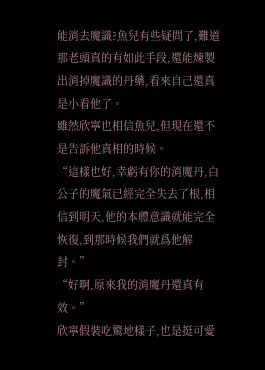能消去魔識?魚兒有些疑問了,難道那老頭真的有如此手段,還能煉製出消掉魔識的丹藥,看來自己還真是小看他了。
雖然欣寧也相信魚兒,但現在還不是告訴他真相的時候。
“這樣也好,幸虧有你的消魔丹,白公子的魔氣已經完全失去了根,相信到明天,他的本體意識就能完全恢復,到那時候我們就爲他解封。”
“好啊,原來我的消魔丹還真有效。”
欣寧假裝吃驚地樣子,也是挺可愛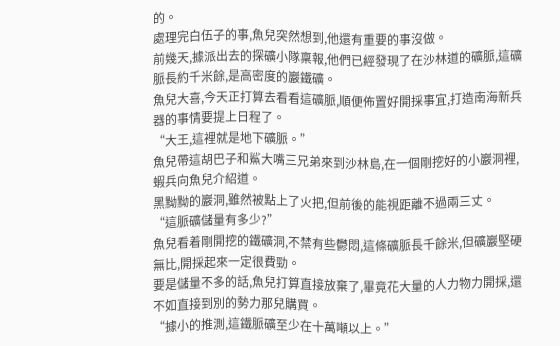的。
處理完白伍子的事,魚兒突然想到,他還有重要的事沒做。
前幾天,據派出去的探礦小隊稟報,他們已經發現了在沙林道的礦脈,這礦脈長約千米餘,是高密度的巖鐵礦。
魚兒大喜,今天正打算去看看這礦脈,順便佈置好開採事宜,打造南海新兵器的事情要提上日程了。
“大王,這裡就是地下礦脈。”
魚兒帶這胡巴子和鯊大嘴三兄弟來到沙林島,在一個剛挖好的小巖洞裡,蝦兵向魚兒介紹道。
黑黝黝的巖洞,雖然被點上了火把,但前後的能視距離不過兩三丈。
“這脈礦儲量有多少?”
魚兒看着剛開挖的鐵礦洞,不禁有些鬱悶,這條礦脈長千餘米,但礦巖堅硬無比,開採起來一定很費勁。
要是儲量不多的話,魚兒打算直接放棄了,畢竟花大量的人力物力開採,還不如直接到別的勢力那兒購買。
“據小的推測,這鐵脈礦至少在十萬噸以上。”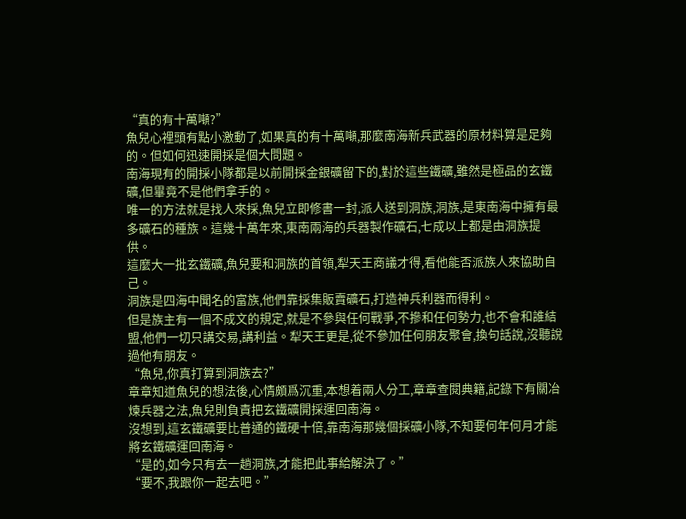“真的有十萬噸?”
魚兒心裡頭有點小激動了,如果真的有十萬噸,那麼南海新兵武器的原材料算是足夠的。但如何迅速開採是個大問題。
南海現有的開採小隊都是以前開採金銀礦留下的,對於這些鐵礦,雖然是極品的玄鐵礦,但畢竟不是他們拿手的。
唯一的方法就是找人來採,魚兒立即修書一封,派人送到洞族,洞族,是東南海中擁有最多礦石的種族。這幾十萬年來,東南兩海的兵器製作礦石,七成以上都是由洞族提供。
這麼大一批玄鐵礦,魚兒要和洞族的首領,犁天王商議才得,看他能否派族人來協助自己。
洞族是四海中聞名的富族,他們靠採集販賣礦石,打造神兵利器而得利。
但是族主有一個不成文的規定,就是不參與任何戰爭,不摻和任何勢力,也不會和誰結盟,他們一切只講交易,講利益。犁天王更是,從不參加任何朋友聚會,換句話說,沒聽說過他有朋友。
“魚兒,你真打算到洞族去?”
章章知道魚兒的想法後,心情頗爲沉重,本想着兩人分工,章章查閱典籍,記錄下有關冶煉兵器之法,魚兒則負責把玄鐵礦開採運回南海。
沒想到,這玄鐵礦要比普通的鐵硬十倍,靠南海那幾個採礦小隊,不知要何年何月才能將玄鐵礦運回南海。
“是的,如今只有去一趟洞族,才能把此事給解決了。”
“要不,我跟你一起去吧。”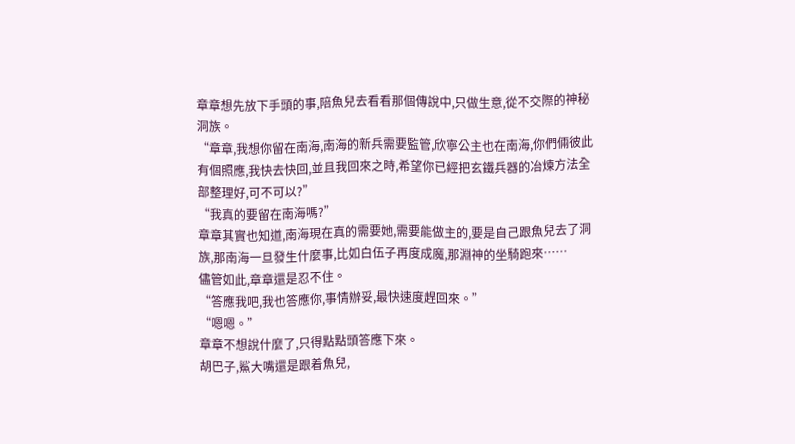章章想先放下手頭的事,陪魚兒去看看那個傳說中,只做生意,從不交際的神秘洞族。
“章章,我想你留在南海,南海的新兵需要監管,欣寧公主也在南海,你們倆彼此有個照應,我快去快回,並且我回來之時,希望你已經把玄鐵兵器的冶煉方法全部整理好,可不可以?”
“我真的要留在南海嗎?”
章章其實也知道,南海現在真的需要她,需要能做主的,要是自己跟魚兒去了洞族,那南海一旦發生什麼事,比如白伍子再度成魔,那淵神的坐騎跑來……
儘管如此,章章還是忍不住。
“答應我吧,我也答應你,事情辦妥,最快速度趕回來。”
“嗯嗯。”
章章不想說什麼了,只得點點頭答應下來。
胡巴子,鯊大嘴還是跟着魚兒,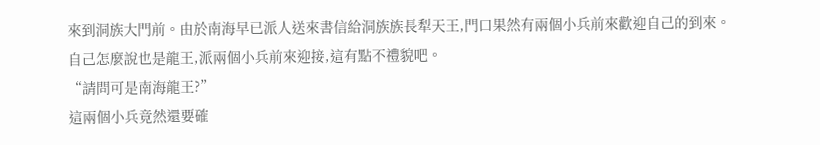來到洞族大門前。由於南海早已派人送來書信給洞族族長犁天王,門口果然有兩個小兵前來歡迎自己的到來。
自己怎麼說也是龍王,派兩個小兵前來迎接,這有點不禮貌吧。
“請問可是南海龍王?”
這兩個小兵竟然還要確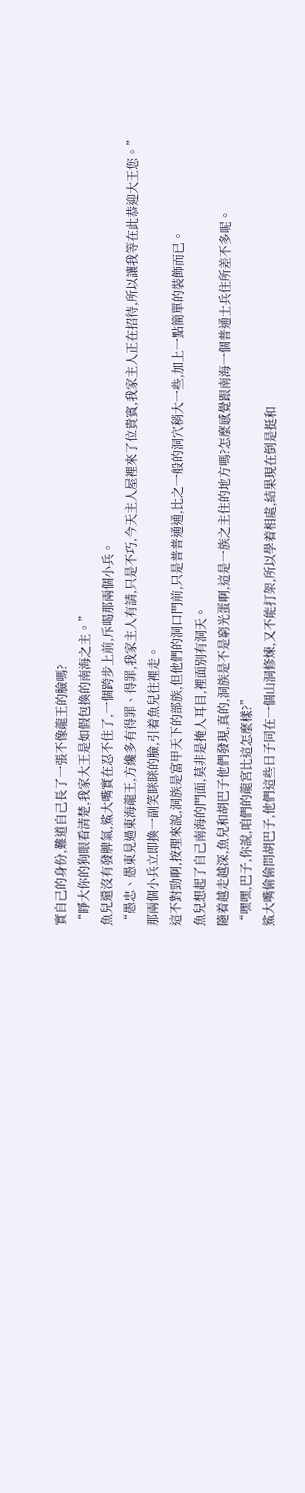實自己的身份,難道自己長了一張不像龍王的臉嗎?
“睜大你的狗眼看清楚,我家大王是如假包換的南海之主。”
魚兒還沒有發脾氣,鯊大嘴實在忍不住了,一個跨步上前,斥喝那兩個小兵。
“愚忠、愚東見過東海龍王,方纔多有得罪、得罪,我家主人有請,只是不巧,今天主人屋裡來了位貴賓,我家主人正在招待,所以讓我等在此恭迎大王您。”
那兩個小兵立即換一副笑眯眯的臉,引着魚兒往裡走。
這不對勁啊,按理來說,洞族是富甲天下的部族,但他們的洞口門前,只是普普通通,比之一般的洞穴稍大一些,加上一點簡單的裝飾而已。
魚兒想起了自己南海的門面,莫非是掩人耳目,裡面別有洞天。
隨着越走越深,魚兒和胡巴子他們發現,真的,洞族是不是窮光蛋啊,這是一族之主住的地方嗎?怎麼感覺跟南海一個普通士兵住所差不多呢。
“嘿嘿,巴子,你說,咱們的龍宮比這怎麼樣?”
鯊大嘴偷偷問胡巴子,他們這些日子同在一個山洞修煉,又不能打架,所以學着相處,結果現在倒是挺和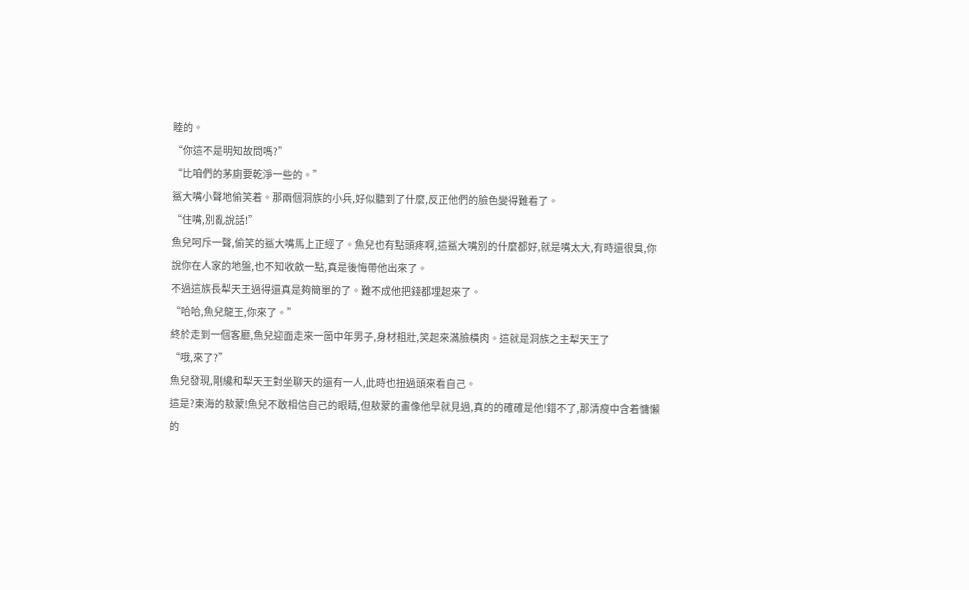睦的。
“你這不是明知故問嗎?”
“比咱們的茅廁要乾淨一些的。”
鯊大嘴小聲地偷笑着。那兩個洞族的小兵,好似聽到了什麼,反正他們的臉色變得難看了。
“住嘴,別亂說話!”
魚兒呵斥一聲,偷笑的鯊大嘴馬上正經了。魚兒也有點頭疼啊,這鯊大嘴別的什麼都好,就是嘴太大,有時還很臭,你說你在人家的地盤,也不知收斂一點,真是後悔帶他出來了。
不過這族長犁天王過得還真是夠簡單的了。難不成他把錢都埋起來了。
“哈哈,魚兒龍王,你來了。”
終於走到一個客廳,魚兒迎面走來一箇中年男子,身材粗壯,笑起來滿臉橫肉。這就是洞族之主犁天王了
“哦,來了?”
魚兒發現,剛纔和犁天王對坐聊天的還有一人,此時也扭過頭來看自己。
這是?東海的敖蒙!魚兒不敢相信自己的眼睛,但敖蒙的畫像他早就見過,真的的確確是他!錯不了,那清瘦中含着慵懶的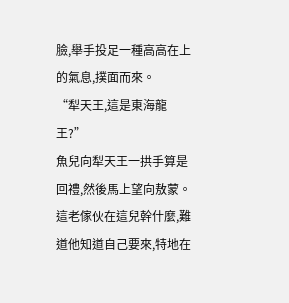臉,舉手投足一種高高在上的氣息,撲面而來。
“犁天王,這是東海龍王?”
魚兒向犁天王一拱手算是回禮,然後馬上望向敖蒙。這老傢伙在這兒幹什麼,難道他知道自己要來,特地在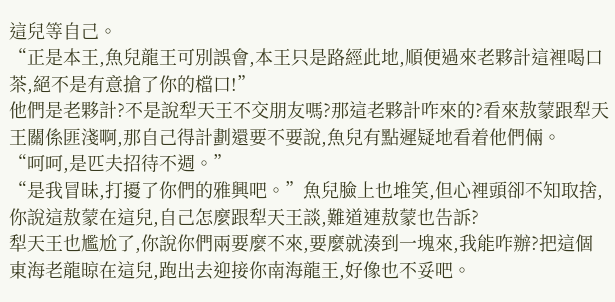這兒等自己。
“正是本王,魚兒龍王可別誤會,本王只是路經此地,順便過來老夥計這裡喝口茶,絕不是有意搶了你的檔口!”
他們是老夥計?不是說犁天王不交朋友嗎?那這老夥計咋來的?看來敖蒙跟犁天王關係匪淺啊,那自己得計劃還要不要說,魚兒有點遲疑地看着他們倆。
“呵呵,是匹夫招待不週。”
“是我冒昧,打擾了你們的雅興吧。”魚兒臉上也堆笑,但心裡頭卻不知取捨,你說這敖蒙在這兒,自己怎麼跟犁天王談,難道連敖蒙也告訴?
犁天王也尷尬了,你說你們兩要麼不來,要麼就湊到一塊來,我能咋辦?把這個東海老龍晾在這兒,跑出去迎接你南海龍王,好像也不妥吧。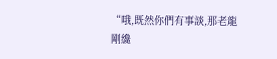“哦,既然你們有事談,那老龍剛纔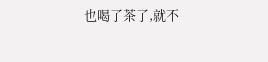也喝了茶了,就不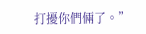打擾你們倆了。”